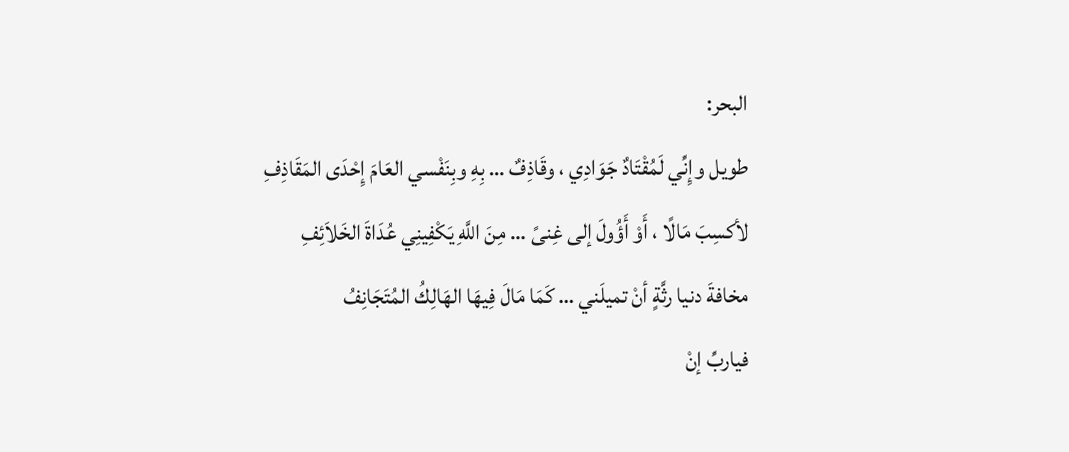البحر:
طويل وإِنِّي لَمُقْتَادٌ جَوَادِي ، وقَاذِفٌ … بِهِ وبِنَفْسي العَامَ إِحْدَى المَقَاذِفِ
لأكسِبَ مَالًا ، أَوْ أَؤُولَ إلى غِنىً … مِنَ اللَّهِ يَكْفِينِي عُدَاةَ الخَلاَئِفِ
مخافةَ دنيا رثَّةٍ أنْ تميلَني … كَمَا مَالَ فِيهَا الهَالِكُ المُتَجَانِفُ
فياربِّ إنْ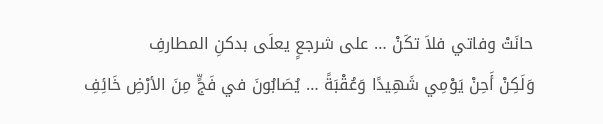حانَتْ وفاتي فلاَ تكَنْ … على شرجعٍ يعلَى بدكنِ المطارفِ
وَلَكِنْ أَحِنْ يَوْمِي شَهِيدًا وَعُقْبَةً … يُصَابُونَ في فَجٍّ مِنَ الأرْضِ خَائِفِ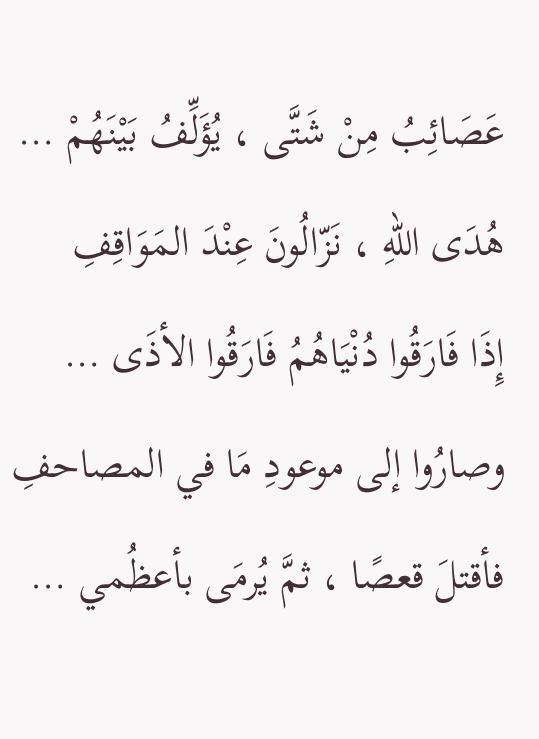عَصَائِبُ مِنْ شَتَّى ، يُؤَلِّفُ بَيْنَهُمْ … هُدَى اللهِ ، نَزّالُونَ عِنْدَ المَوَاقِفِ
إِذَا فَارَقُوا دُنْيَاهُمُ فَارَقُوا الأذَى … وصارُوا إلى موعودِ مَا في المصاحفِ
فأقتلَ قعصًا ، ثمَّ يُرمَى بأعظُمي …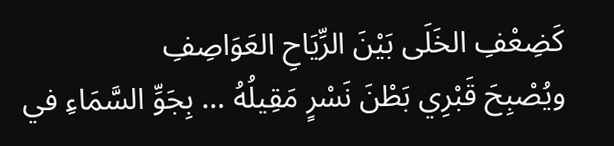كَضِعْفِ الخَلَى بَيْنَ الرِّيَاحِ العَوَاصِفِ
ويُصْبِحَ قَبْرِي بَطْنَ نَسْرٍ مَقِيلُهُ … بِجَوِّ السَّمَاءِ في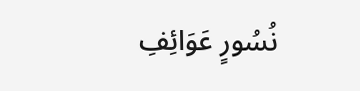نُسُورٍ عَوَائِفِ